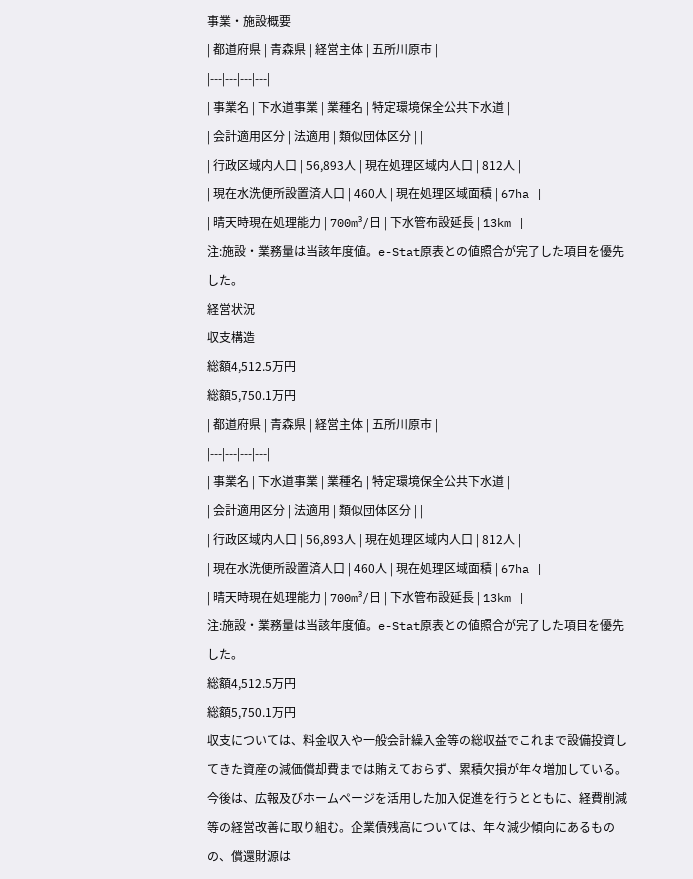事業・施設概要
| 都道府県 | 青森県 | 経営主体 | 五所川原市 |
|---|---|---|---|
| 事業名 | 下水道事業 | 業種名 | 特定環境保全公共下水道 |
| 会計適用区分 | 法適用 | 類似団体区分 | |
| 行政区域内人口 | 56,893人 | 現在処理区域内人口 | 812人 |
| 現在水洗便所設置済人口 | 460人 | 現在処理区域面積 | 67ha |
| 晴天時現在処理能力 | 700m³/日 | 下水管布設延長 | 13km |
注:施設・業務量は当該年度値。e-Stat原表との値照合が完了した項目を優先した。
経営状況
収支構造
総額4,512.5万円
総額5,750.1万円
| 都道府県 | 青森県 | 経営主体 | 五所川原市 |
|---|---|---|---|
| 事業名 | 下水道事業 | 業種名 | 特定環境保全公共下水道 |
| 会計適用区分 | 法適用 | 類似団体区分 | |
| 行政区域内人口 | 56,893人 | 現在処理区域内人口 | 812人 |
| 現在水洗便所設置済人口 | 460人 | 現在処理区域面積 | 67ha |
| 晴天時現在処理能力 | 700m³/日 | 下水管布設延長 | 13km |
注:施設・業務量は当該年度値。e-Stat原表との値照合が完了した項目を優先した。
総額4,512.5万円
総額5,750.1万円
収支については、料金収入や一般会計繰入金等の総収益でこれまで設備投資してきた資産の減価償却費までは賄えておらず、累積欠損が年々増加している。今後は、広報及びホームページを活用した加入促進を行うとともに、経費削減等の経営改善に取り組む。企業債残高については、年々減少傾向にあるものの、償還財源は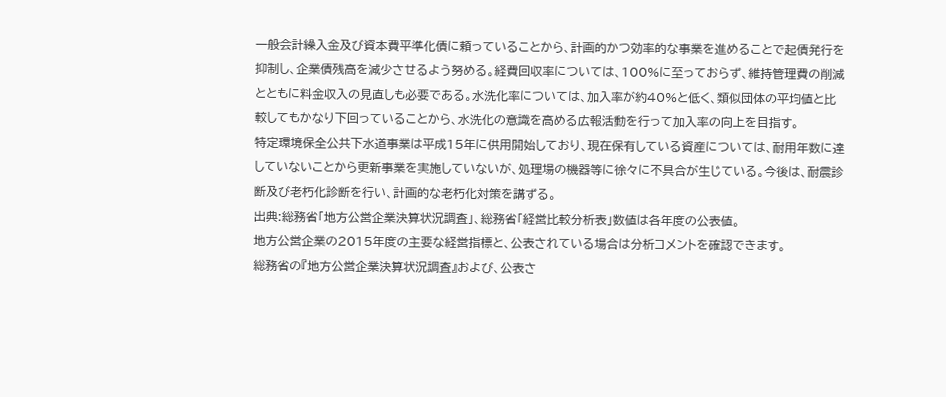一般会計繰入金及び資本費平準化債に頼っていることから、計画的かつ効率的な事業を進めることで起債発行を抑制し、企業債残高を減少させるよう努める。経費回収率については、100%に至っておらず、維持管理費の削減とともに料金収入の見直しも必要である。水洗化率については、加入率が約40%と低く、類似団体の平均値と比較してもかなり下回っていることから、水洗化の意識を高める広報活動を行って加入率の向上を目指す。
特定環境保全公共下水道事業は平成15年に供用開始しており、現在保有している資産については、耐用年数に達していないことから更新事業を実施していないが、処理場の機器等に徐々に不具合が生じている。今後は、耐震診断及び老朽化診断を行い、計画的な老朽化対策を講ずる。
出典:総務省「地方公営企業決算状況調査」、総務省「経営比較分析表」数値は各年度の公表値。
地方公営企業の2015年度の主要な経営指標と、公表されている場合は分析コメントを確認できます。
総務省の『地方公営企業決算状況調査』および、公表さ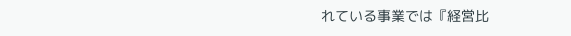れている事業では『経営比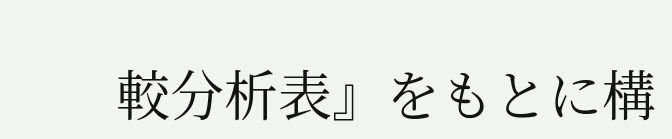較分析表』をもとに構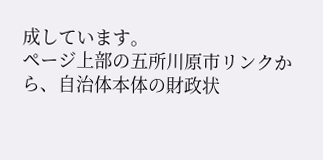成しています。
ページ上部の五所川原市リンクから、自治体本体の財政状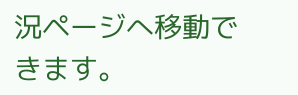況ページへ移動できます。